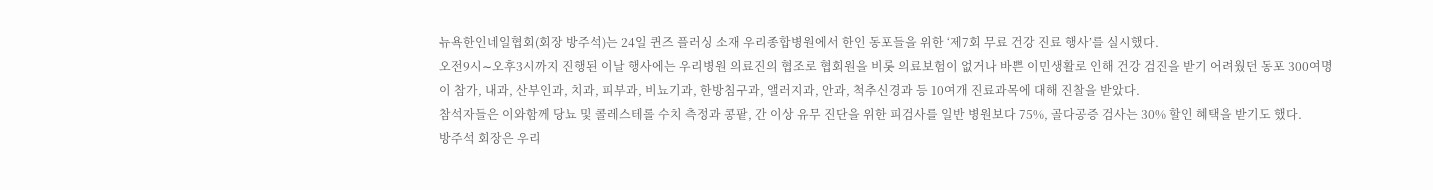뉴욕한인네일협회(회장 방주석)는 24일 퀸즈 플러싱 소재 우리종합병원에서 한인 동포들을 위한 ‘제7회 무료 건강 진료 행사’를 실시했다.
오전9시∼오후3시까지 진행된 이날 행사에는 우리병원 의료진의 협조로 협회원을 비롯 의료보험이 없거나 바쁜 이민생활로 인해 건강 검진을 받기 어려웠던 동포 300여명이 참가, 내과, 산부인과, 치과, 피부과, 비뇨기과, 한방침구과, 앨러지과, 안과, 척추신경과 등 10여개 진료과목에 대해 진찰을 받았다.
참석자들은 이와함께 당뇨 및 콜레스테롤 수치 측정과 콩팥, 간 이상 유무 진단을 위한 피검사를 일반 병원보다 75%, 골다공증 검사는 30% 할인 혜택을 받기도 했다.
방주석 회장은 우리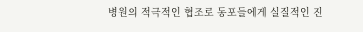병원의 적극적인 협조로 동포들에게 실질적인 진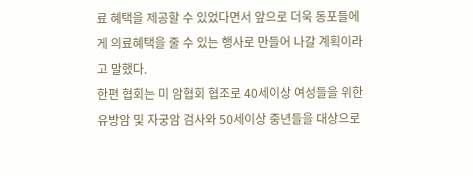료 혜택을 제공할 수 있었다면서 앞으로 더욱 동포들에게 의료혜택을 줄 수 있는 행사로 만들어 나갈 계획이라고 말했다.
한편 협회는 미 암협회 협조로 40세이상 여성들을 위한 유방암 및 자궁암 검사와 50세이상 중년들을 대상으로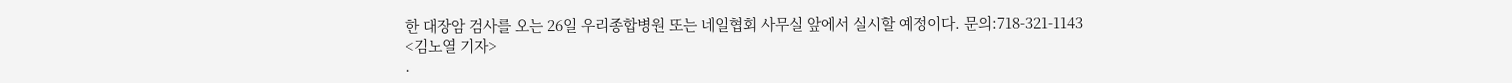한 대장암 검사를 오는 26일 우리종합병원 또는 네일협회 사무실 앞에서 실시할 예정이다. 문의:718-321-1143
<김노열 기자>
.